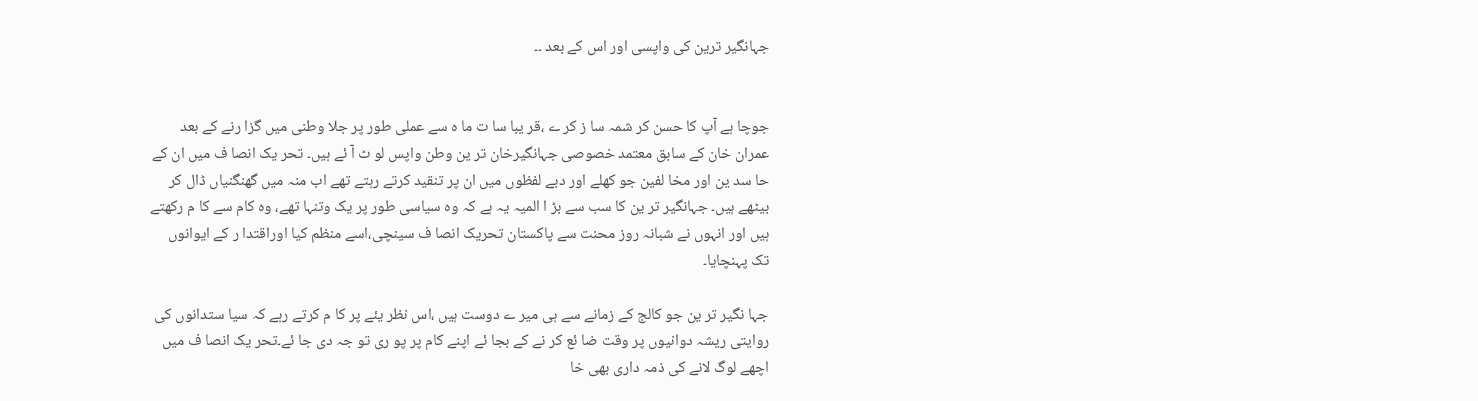جہانگیر ترین کی واپسی اور اس کے بعد ۔۔


جوچا ہے آپ کا حسن کر شمہ سا ز کر ے ،قر یبا سا ت ما ہ سے عملی طور پر جلا وطنی میں گزا رنے کے بعد عمران خان کے سابق معتمد خصوصی جہانگیرخان تر ین وطن واپس لو ٹ آ ئے ہیں۔ تحر یک انصا ف میں ان کے حا سد ین اور مخا لفین جو کھلے اور دبے لفظوں میں ان پر تنقید کرتے رہتے تھے اب منہ میں گھنگنیاں ڈال کر بیٹھے ہیں۔ جہانگیر تر ین کا سب سے بڑ ا المیہ یہ ہے کہ وہ سیاسی طور پر یک وتنہا تھے، وہ کام سے کا م رکھتے ہیں اور انہوں نے شبانہ روز محنت سے پاکستان تحریک انصا ف سینچی،اسے منظم کیا اوراقتدا ر کے ایوانوں تک پہنچایا۔

جہا نگیر تر ین جو کالج کے زمانے سے ہی میر ے دوست ہیں ،اس نظر یئے پر کا م کرتے رہے کہ سیا ستدانوں کی روایتی ریشہ دوانیوں پر وقت ضا ئع کر نے کے بجا ئے اپنے کام پر پو ری تو جہ دی جا ئے۔تحر یک انصا ف میں اچھے لوگ لانے کی ذمہ داری بھی خا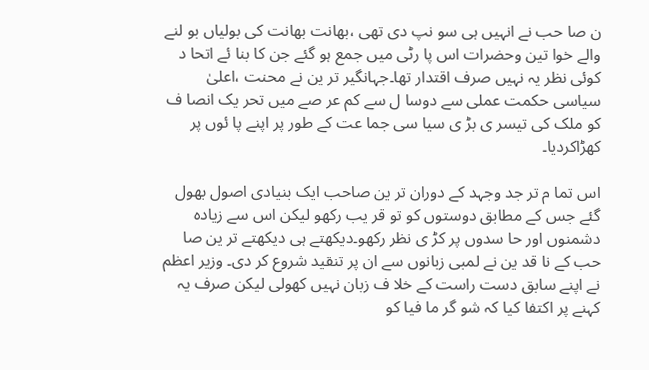ن صا حب نے انہیں ہی سو نپ دی تھی ،بھانت بھانت کی بولیاں بو لنے والے خوا تین وحضرات اس پا رٹی میں جمع ہو گئے جن کا بنا ئے اتحا د کوئی نظر یہ نہیں صرف اقتدار تھا۔جہانگیر تر ین نے محنت ،اعلیٰ سیاسی حکمت عملی سے دوسا ل سے کم عر صے میں تحر یک انصا ف کو ملک کی تیسر ی بڑ ی سیا سی جما عت کے طور پر اپنے پا ئوں پر کھڑاکردیا۔

اس تما م تر جد وجہد کے دوران تر ین صاحب ایک بنیادی اصول بھول گئے جس کے مطابق دوستوں کو تو قر یب رکھو لیکن اس سے زیادہ دشمنوں اور حا سدوں پر کڑ ی نظر رکھو۔دیکھتے ہی دیکھتے تر ین صا حب کے نا قد ین نے لمبی زبانوں سے ان پر تنقید شروع کر دی۔ وزیر اعظم نے اپنے سابق دست راست کے خلا ف زبان نہیں کھولی لیکن صرف یہ کہنے پر اکتفا کیا کہ شو گر ما فیا کو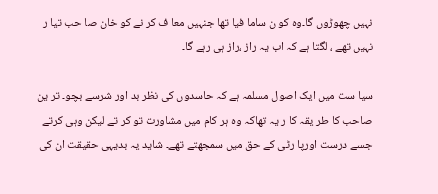نہیں چھوڑوں گا۔وہ کو ن ساما فیا تھا جنہیں معا ف کر نے کو خان صا حب تیا ر نہیں تھے ، لگتا ہے کہ اب یہ راز ،راز ہی رہے گا۔

سیا ست میں ایک اصول مسلمہ ہے کہ حاسدوں کی نظر بد اور شرسے بچو۔ تر ین صاحب کا طر یقہ کا ر یہ تھاکہ وہ ہر کام میں مشاورت تو کر تے لیکن وہی کرتے جسے درست اورپا رٹی کے حق میں سمجھتے تھے۔ شاید یہ بدیہی حقیقت ان کی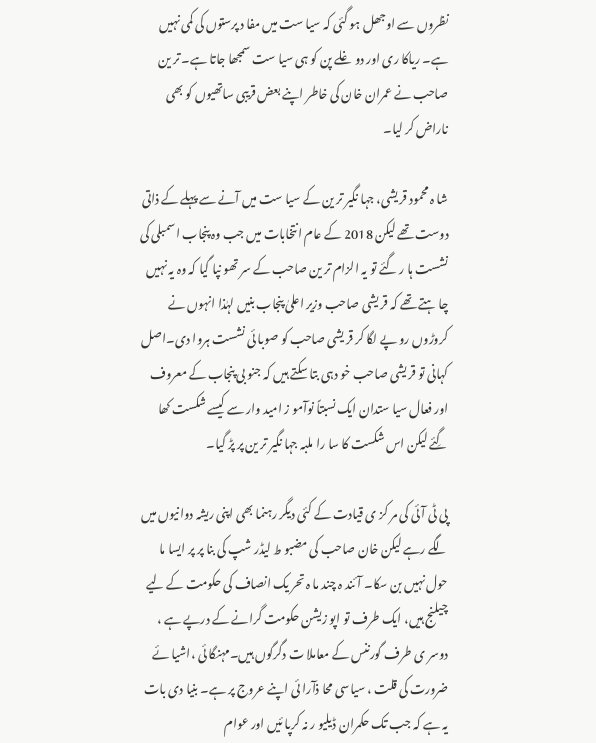نظروں سے اوجھل ہو گئی کہ سیا ست میں مفا د پرستوں کی کمی نہیں ہے۔ ریاکا ری اور دو غلے پن کو ہی سیا ست سمجھا جاتا ہے۔ تر ین صاحب نے عمران خان کی خاطر اپنے بعض قریبی ساتھیوں کو بھی ناراض کر لیا۔

شا ہ محمود قر یشی، جہا نگیر تر ین کے سیا ست میں آنے سے پہلے کے ذاتی دوست تھے لیکن 2018 کے عام انتخابات میں جب وہ پنجاب اسمبلی کی نشست ہا ر گئے تو یہ الزام تر ین صاحب کے سر تھو نپا گیا کہ وہ یہ نہیں چا ہتے تھے کہ قر یشی صاحب وزیر اعلیٰ پنجاب بنیں لہٰذا انہوں نے کروڑوں رو پے لگا کر قر یشی صاحب کو صوبا ئی نشست ہروا دی۔اصل کہانی تو قر یشی صاحب خو دہی بتا سکتے ہیں کہ جنو بی پنجاب کے معروف اور فعال سیا ستدان ایک نسبتاً نوآمو ز امید وار سے کیسے شکست کھا گِئے لیکن اس شکست کا سا را ملبہ جہا نگیر تر ین پر پڑ گیا۔

پی ٹی آئی کی مر کز ی قیادت کے کئی دیگر رہنما بھی اپنی ریشہ دوانیوں میں لگے رہے لیکن خان صاحب کی مضبو ط لیڈر شپ کی بنا پر پر ایسا ما حول نہیں بن سکا۔ آ ئند ہ چند ما ہ تحر یک انصاف کی حکومت کے لیے چیلنج ہیں، ایک طرف تو اپو زیشن حکومت گرانے کے درپے ہے ، دوسر ی طرف گورننس کے معاملا ت دگرگوں ہیں۔مہنگا ئی ،اشیا ئے ضرورت کی قلت ، سیاسی محا ذآرا ئی اپنے عروج پر ہے۔ بنیا دی بات یہ ہے کہ جب تک حکمران ڈیلیو ر نہ کرپا ئیں اور عوام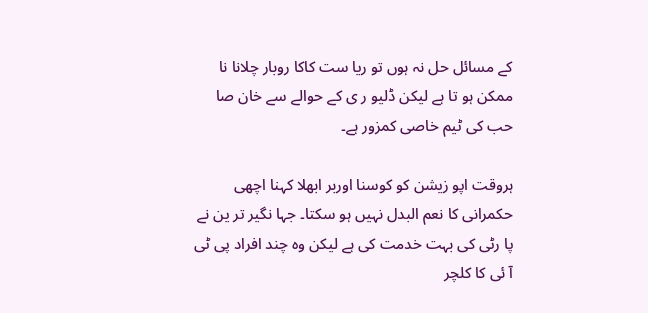کے مسائل حل نہ ہوں تو ریا ست کاکا روبار چلانا نا ممکن ہو تا ہے لیکن ڈلیو ر ی کے حوالے سے خان صا حب کی ٹیم خاصی کمزور ہے۔

ہروقت اپو زیشن کو کوسنا اوربر ابھلا کہنا اچھی حکمرانی کا نعم البدل نہیں ہو سکتا۔ جہا نگیر تر ین نے پا رٹی کی بہت خدمت کی ہے لیکن وہ چند افراد پی ٹی آ ئی کا کلچر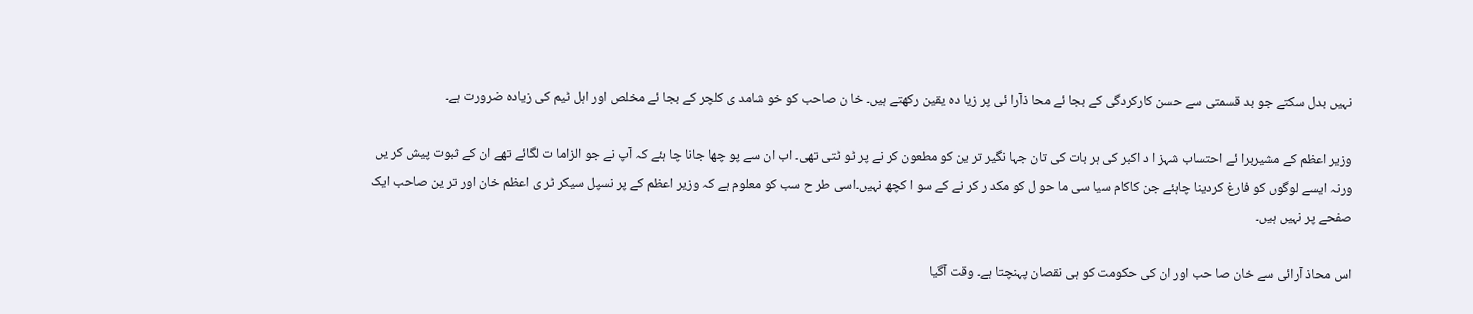نہیں بدل سکتے جو بد قسمتی سے حسن کارکردگی کے بجا ئے محا ذآرا ئی پر زیا دہ یقین رکھتے ہیں۔ خا ن صاحب کو خو شامد ی کلچر کے بجا ئے مخلص اور اہل ٹیم کی زیادہ ضرورت ہے۔

وزیر اعظم کے مشیربرا ئے احتساب شہز ا د اکبر کی ہر بات کی تان جہا نگیر تر ین کو مطعون کر نے پر ٹو ٹتی تھی۔ اب ان سے پو چھا جانا چا ہئے کہ آپ نے جو الزاما ت لگائے تھے ان کے ثبوت پیش کر یں ورنہ ایسے لوگوں کو فارغ کردینا چاہئے جن کاکام سیا سی ما حو ل کو مکد ر کر نے کے سو ا کچھ نہیں۔اسی طر ح سب کو معلوم ہے کہ وزیر اعظم کے پر نسپل سیکر ٹر ی اعظم خان اور تر ین صاحب ایک صفحے پر نہیں ہیں۔

اس محاذ آرائی سے خان صا حب اور ان کی حکومت کو ہی نقصان پہنچتا ہے۔ وقت آگیا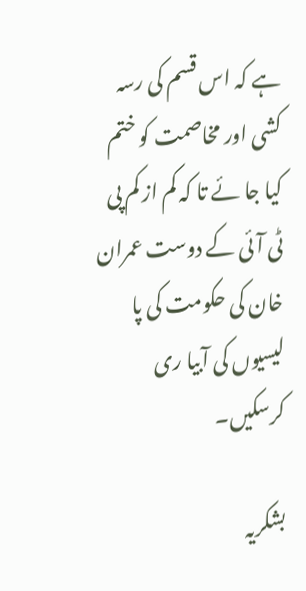ہے کہ اس قسم کی رسہ کشی اور مخاصمت کو ختم کیا جا ئے تا کہ کم از کم پی ٹی آ ئی کے دوست عمران خان کی حکومت کی پا لیسیوں کی آبیا ری کرسکیں۔

بشکریہ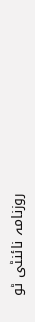روزنامہ نائنٹی ٹو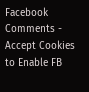Facebook Comments - Accept Cookies to Enable FB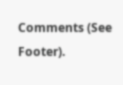Comments (See Footer).